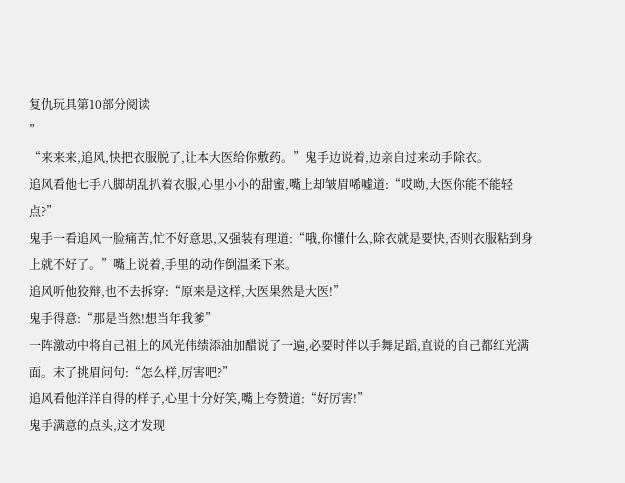复仇玩具第10部分阅读
”
“来来来,追风,快把衣服脱了,让本大医给你敷药。”鬼手边说着,边亲自过来动手除衣。
追风看他七手八脚胡乱扒着衣服,心里小小的甜蜜,嘴上却皱眉唏嘘道:“哎呦,大医你能不能轻点?”
鬼手一看追风一脸痛苦,忙不好意思,又强装有理道:“哦,你懂什么,除衣就是要快,否则衣服粘到身上就不好了。”嘴上说着,手里的动作倒温柔下来。
追风听他狡辩,也不去拆穿:“原来是这样,大医果然是大医!”
鬼手得意:“那是当然!想当年我爹”
一阵激动中将自己祖上的风光伟绩添油加醋说了一遍,必要时伴以手舞足蹈,直说的自己都红光满面。末了挑眉问句:“怎么样,厉害吧?”
追风看他洋洋自得的样子,心里十分好笑,嘴上夸赞道:“好厉害!”
鬼手满意的点头,这才发现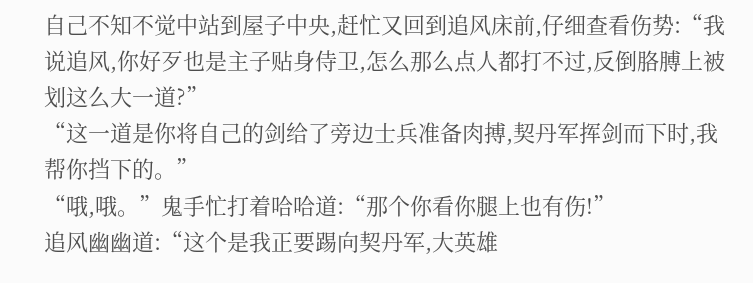自己不知不觉中站到屋子中央,赶忙又回到追风床前,仔细查看伤势:“我说追风,你好歹也是主子贴身侍卫,怎么那么点人都打不过,反倒胳膊上被划这么大一道?”
“这一道是你将自己的剑给了旁边士兵准备肉搏,契丹军挥剑而下时,我帮你挡下的。”
“哦,哦。”鬼手忙打着哈哈道:“那个你看你腿上也有伤!”
追风幽幽道:“这个是我正要踢向契丹军,大英雄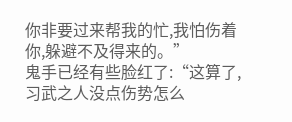你非要过来帮我的忙,我怕伤着你,躲避不及得来的。”
鬼手已经有些脸红了:“这算了,习武之人没点伤势怎么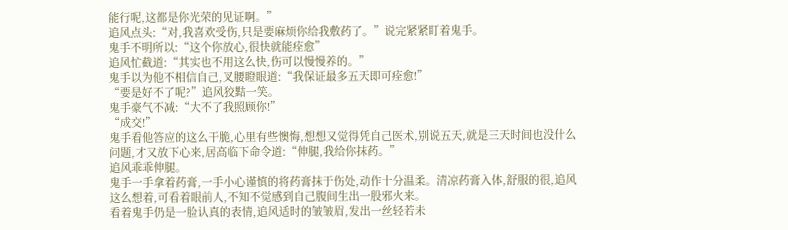能行呢,这都是你光荣的见证啊。”
追风点头:“对,我喜欢受伤,只是要麻烦你给我敷药了。”说完紧紧盯着鬼手。
鬼手不明所以:“这个你放心,很快就能痊愈”
追风忙截道:“其实也不用这么快,伤可以慢慢养的。”
鬼手以为他不相信自己,叉腰瞪眼道:“我保证最多五天即可痊愈!”
“要是好不了呢?”追风狡黠一笑。
鬼手豪气不减:“大不了我照顾你!”
“成交!”
鬼手看他答应的这么干脆,心里有些懊悔,想想又觉得凭自己医术,别说五天,就是三天时间也没什么问题,才又放下心来,居高临下命令道:“伸腿,我给你抹药。”
追风乖乖伸腿。
鬼手一手拿着药膏,一手小心谨慎的将药膏抹于伤处,动作十分温柔。清凉药膏入体,舒服的很,追风这么想着,可看着眼前人,不知不觉感到自己腹间生出一股邪火来。
看着鬼手仍是一脸认真的表情,追风适时的皱皱眉,发出一丝轻若未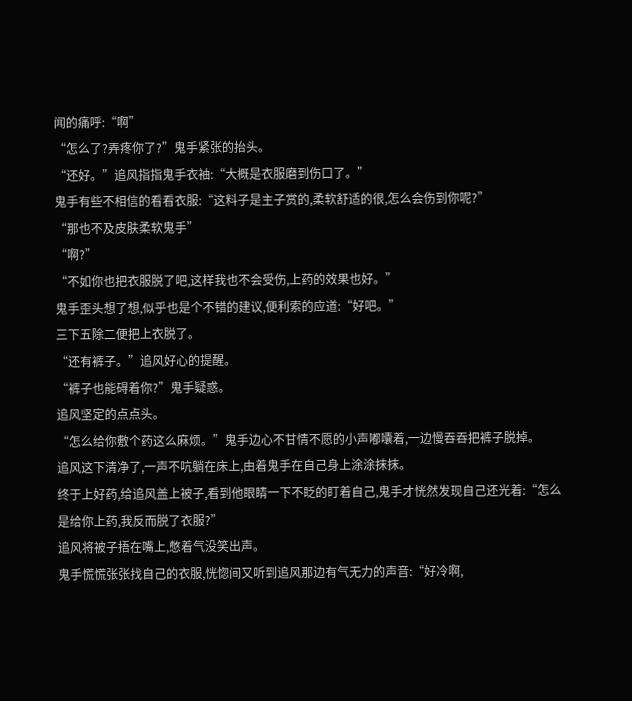闻的痛呼:“啊”
“怎么了?弄疼你了?”鬼手紧张的抬头。
“还好。”追风指指鬼手衣袖:“大概是衣服磨到伤口了。”
鬼手有些不相信的看看衣服:“这料子是主子赏的,柔软舒适的很,怎么会伤到你呢?”
“那也不及皮肤柔软鬼手”
“啊?”
“不如你也把衣服脱了吧,这样我也不会受伤,上药的效果也好。”
鬼手歪头想了想,似乎也是个不错的建议,便利索的应道:“好吧。”
三下五除二便把上衣脱了。
“还有裤子。”追风好心的提醒。
“裤子也能碍着你?”鬼手疑惑。
追风坚定的点点头。
“怎么给你敷个药这么麻烦。”鬼手边心不甘情不愿的小声嘟囔着,一边慢吞吞把裤子脱掉。
追风这下清净了,一声不吭躺在床上,由着鬼手在自己身上涂涂抹抹。
终于上好药,给追风盖上被子,看到他眼睛一下不眨的盯着自己,鬼手才恍然发现自己还光着:“怎么是给你上药,我反而脱了衣服?”
追风将被子捂在嘴上,憋着气没笑出声。
鬼手慌慌张张找自己的衣服,恍惚间又听到追风那边有气无力的声音:“好冷啊,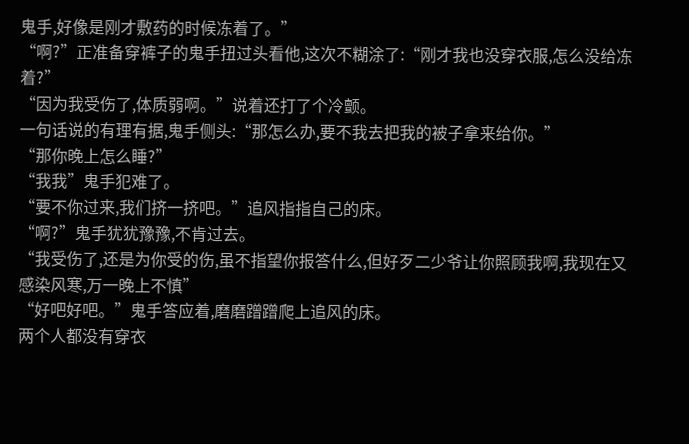鬼手,好像是刚才敷药的时候冻着了。”
“啊?”正准备穿裤子的鬼手扭过头看他,这次不糊涂了:“刚才我也没穿衣服,怎么没给冻着?”
“因为我受伤了,体质弱啊。”说着还打了个冷颤。
一句话说的有理有据,鬼手侧头:“那怎么办,要不我去把我的被子拿来给你。”
“那你晚上怎么睡?”
“我我”鬼手犯难了。
“要不你过来,我们挤一挤吧。”追风指指自己的床。
“啊?”鬼手犹犹豫豫,不肯过去。
“我受伤了,还是为你受的伤,虽不指望你报答什么,但好歹二少爷让你照顾我啊,我现在又感染风寒,万一晚上不慎”
“好吧好吧。”鬼手答应着,磨磨蹭蹭爬上追风的床。
两个人都没有穿衣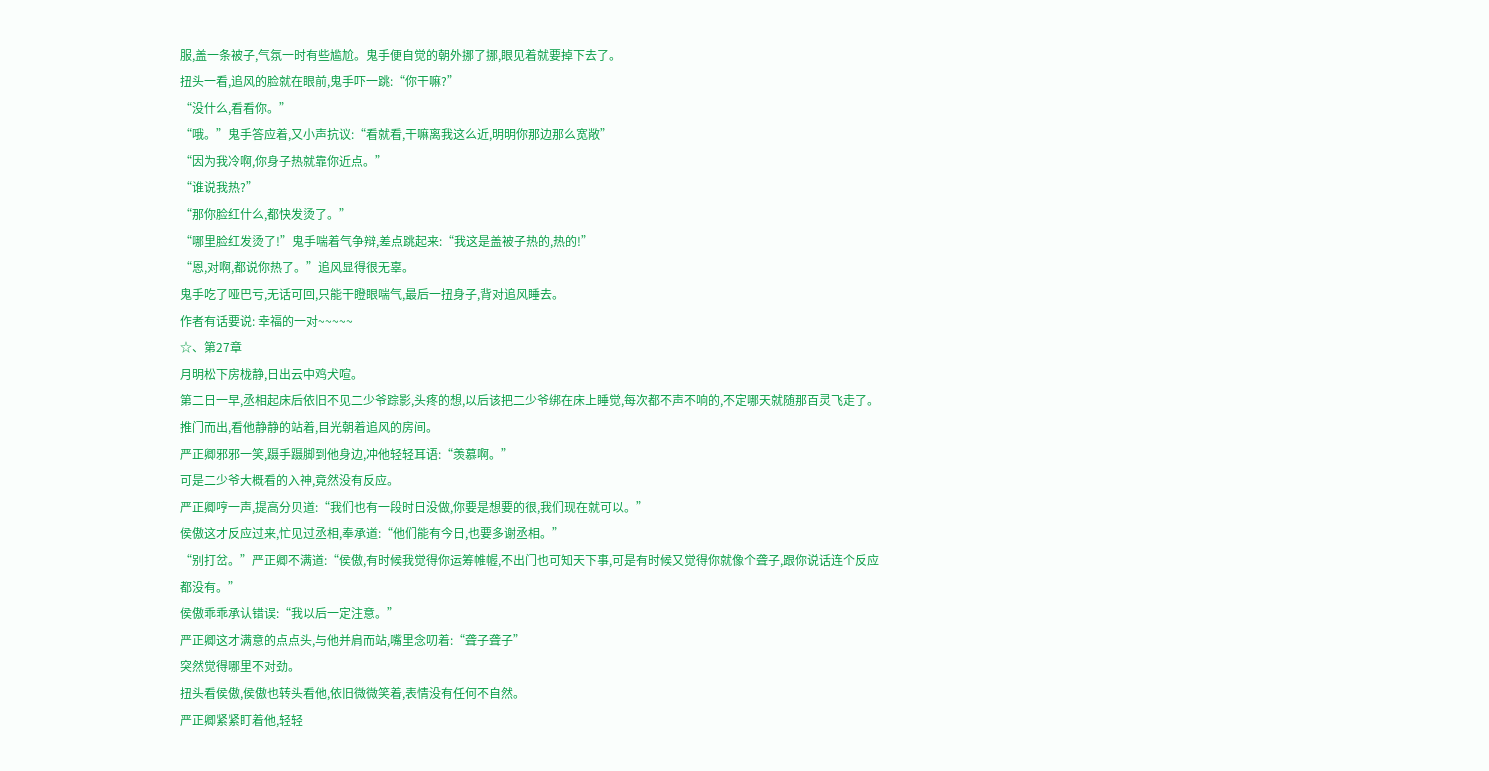服,盖一条被子,气氛一时有些尴尬。鬼手便自觉的朝外挪了挪,眼见着就要掉下去了。
扭头一看,追风的脸就在眼前,鬼手吓一跳:“你干嘛?”
“没什么,看看你。”
“哦。”鬼手答应着,又小声抗议:“看就看,干嘛离我这么近,明明你那边那么宽敞”
“因为我冷啊,你身子热就靠你近点。”
“谁说我热?”
“那你脸红什么,都快发烫了。”
“哪里脸红发烫了!”鬼手喘着气争辩,差点跳起来:“我这是盖被子热的,热的!”
“恩,对啊,都说你热了。”追风显得很无辜。
鬼手吃了哑巴亏,无话可回,只能干瞪眼喘气,最后一扭身子,背对追风睡去。
作者有话要说: 幸福的一对~~~~~
☆、第27章
月明松下房栊静,日出云中鸡犬喧。
第二日一早,丞相起床后依旧不见二少爷踪影,头疼的想,以后该把二少爷绑在床上睡觉,每次都不声不响的,不定哪天就随那百灵飞走了。
推门而出,看他静静的站着,目光朝着追风的房间。
严正卿邪邪一笑,蹑手蹑脚到他身边,冲他轻轻耳语:“羡慕啊。”
可是二少爷大概看的入神,竟然没有反应。
严正卿哼一声,提高分贝道:“我们也有一段时日没做,你要是想要的很,我们现在就可以。”
侯傲这才反应过来,忙见过丞相,奉承道:“他们能有今日,也要多谢丞相。”
“别打岔。”严正卿不满道:“侯傲,有时候我觉得你运筹帷幄,不出门也可知天下事,可是有时候又觉得你就像个聋子,跟你说话连个反应都没有。”
侯傲乖乖承认错误:“我以后一定注意。”
严正卿这才满意的点点头,与他并肩而站,嘴里念叨着:“聋子聋子”
突然觉得哪里不对劲。
扭头看侯傲,侯傲也转头看他,依旧微微笑着,表情没有任何不自然。
严正卿紧紧盯着他,轻轻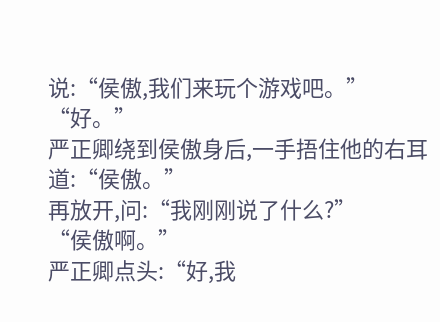说:“侯傲,我们来玩个游戏吧。”
“好。”
严正卿绕到侯傲身后,一手捂住他的右耳道:“侯傲。”
再放开,问:“我刚刚说了什么?”
“侯傲啊。”
严正卿点头:“好,我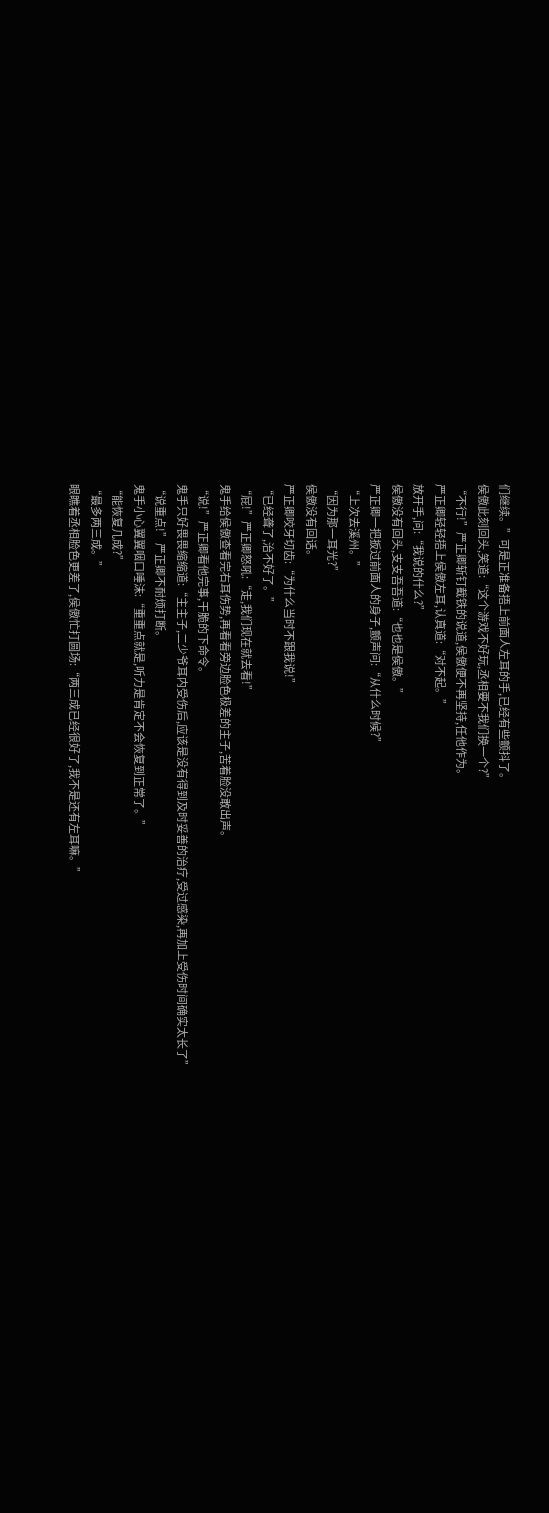们继续。”可是正准备捂上前面人左耳的手,已经有些颤抖了。
侯傲此刻回头,笑道:“这个游戏不好玩,丞相要不我们换一个?”
“不行!”严正卿斩钉截铁的说道,侯傲便不再坚持,任他作为。
严正卿轻轻捂上侯傲左耳,认真道:“对不起。”
放开手,问:“我说的什么?”
侯傲没有回头,支支吾吾道:“也也是侯傲。”
严正卿一把扳过前面人的身子,颤声问:“从什么时候?”
“上次去溪州。”
“因为那一耳光?”
侯傲没有回话。
严正卿咬牙切齿:“为什么当时不跟我说!”
“已经聋了,治不好了。”
“屁!”严正卿怒吼:“走,我们现在就去看!”
鬼手给侯傲查看完右耳伤势,再看看旁边脸色极差的主子,苦着脸没敢出声。
“说!”严正卿看他完事,干脆的下命令。
鬼手只好畏畏缩缩道:“主主子,二少爷耳内受伤后,应该是没有得到及时妥善的治疗,受过感染,再加上受伤时间确实太长了”
“说重点!”严正卿不耐烦打断。
鬼手小心翼翼咽口唾沫:“重重点就是,听力是肯定不会恢复到正常了。”
“能恢复几成?”
“最多两三成。”
眼瞧着丞相脸色更差了,侯傲忙打圆场:“两三成已经很好了,我不是还有左耳嘛。”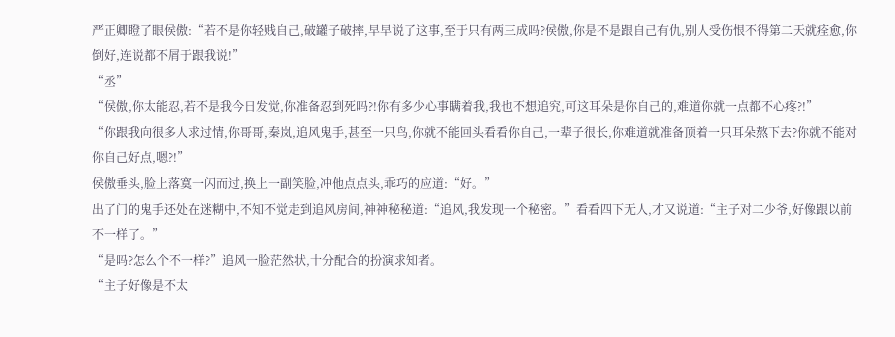严正卿瞪了眼侯傲:“若不是你轻贱自己,破罐子破摔,早早说了这事,至于只有两三成吗?侯傲,你是不是跟自己有仇,别人受伤恨不得第二天就痊愈,你倒好,连说都不屑于跟我说!”
“丞”
“侯傲,你太能忍,若不是我今日发觉,你准备忍到死吗?!你有多少心事瞒着我,我也不想追究,可这耳朵是你自己的,难道你就一点都不心疼?!”
“你跟我向很多人求过情,你哥哥,秦岚,追风鬼手,甚至一只鸟,你就不能回头看看你自己,一辈子很长,你难道就准备顶着一只耳朵熬下去?你就不能对你自己好点,嗯?!”
侯傲垂头,脸上落寞一闪而过,换上一副笑脸,冲他点点头,乖巧的应道:“好。”
出了门的鬼手还处在迷糊中,不知不觉走到追风房间,神神秘秘道:“追风,我发现一个秘密。”看看四下无人,才又说道:“主子对二少爷,好像跟以前不一样了。”
“是吗?怎么个不一样?”追风一脸茫然状,十分配合的扮演求知者。
“主子好像是不太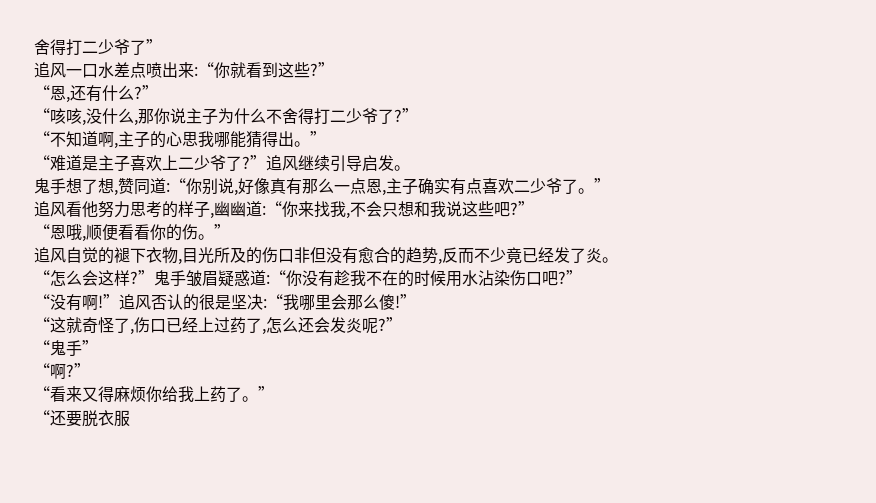舍得打二少爷了”
追风一口水差点喷出来:“你就看到这些?”
“恩,还有什么?”
“咳咳,没什么,那你说主子为什么不舍得打二少爷了?”
“不知道啊,主子的心思我哪能猜得出。”
“难道是主子喜欢上二少爷了?”追风继续引导启发。
鬼手想了想,赞同道:“你别说,好像真有那么一点恩,主子确实有点喜欢二少爷了。”
追风看他努力思考的样子,幽幽道:“你来找我,不会只想和我说这些吧?”
“恩哦,顺便看看你的伤。”
追风自觉的褪下衣物,目光所及的伤口非但没有愈合的趋势,反而不少竟已经发了炎。
“怎么会这样?”鬼手皱眉疑惑道:“你没有趁我不在的时候用水沾染伤口吧?”
“没有啊!”追风否认的很是坚决:“我哪里会那么傻!”
“这就奇怪了,伤口已经上过药了,怎么还会发炎呢?”
“鬼手”
“啊?”
“看来又得麻烦你给我上药了。”
“还要脱衣服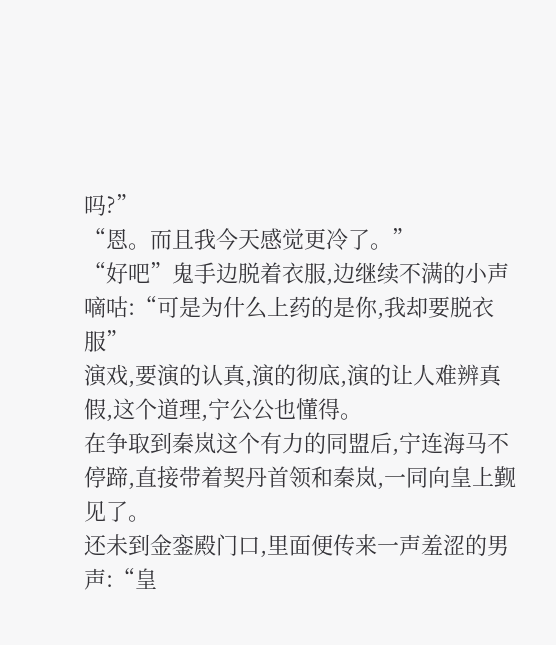吗?”
“恩。而且我今天感觉更冷了。”
“好吧”鬼手边脱着衣服,边继续不满的小声嘀咕:“可是为什么上药的是你,我却要脱衣服”
演戏,要演的认真,演的彻底,演的让人难辨真假,这个道理,宁公公也懂得。
在争取到秦岚这个有力的同盟后,宁连海马不停蹄,直接带着契丹首领和秦岚,一同向皇上觐见了。
还未到金銮殿门口,里面便传来一声羞涩的男声:“皇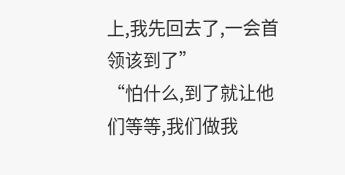上,我先回去了,一会首领该到了”
“怕什么,到了就让他们等等,我们做我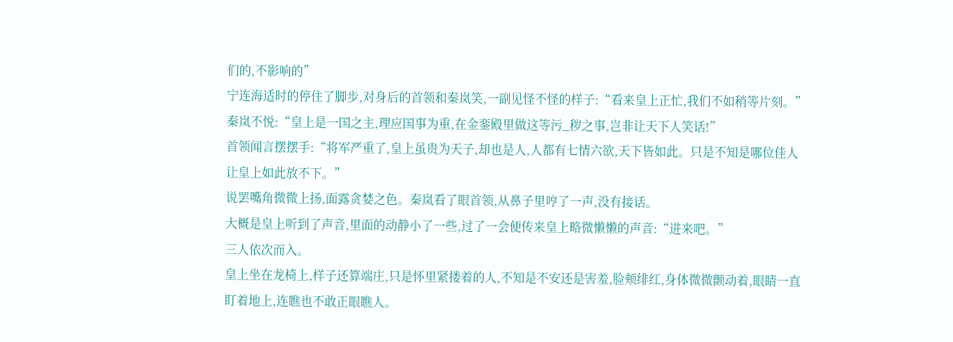们的,不影响的”
宁连海适时的停住了脚步,对身后的首领和秦岚笑,一副见怪不怪的样子:“看来皇上正忙,我们不如稍等片刻。”
秦岚不悦:“皇上是一国之主,理应国事为重,在金銮殿里做这等污_秽之事,岂非让天下人笑话!”
首领闻言摆摆手:“将军严重了,皇上虽贵为天子,却也是人,人都有七情六欲,天下皆如此。只是不知是哪位佳人让皇上如此放不下。”
说罢嘴角微微上扬,面露贪婪之色。秦岚看了眼首领,从鼻子里哼了一声,没有接话。
大概是皇上听到了声音,里面的动静小了一些,过了一会便传来皇上略微懒懒的声音:“进来吧。”
三人依次而入。
皇上坐在龙椅上,样子还算端庄,只是怀里紧搂着的人,不知是不安还是害羞,脸颊绯红,身体微微颤动着,眼睛一直盯着地上,连瞧也不敢正眼瞧人。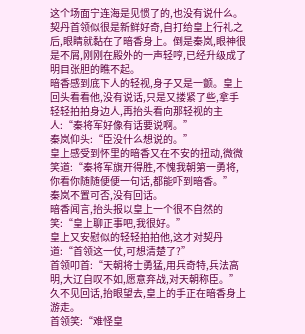这个场面宁连海是见惯了的,也没有说什么。契丹首领似很是新鲜好奇,自打给皇上行礼之后,眼睛就黏在了暗香身上。倒是秦岚,眼神很是不屑,刚刚在殿外的一声轻哼,已经升级成了明目张胆的瞧不起。
暗香感到底下人的轻视,身子又是一颤。皇上回头看看他,没有说话,只是又搂紧了些,拿手轻轻拍拍身边人,再抬头看向那轻视的主人:“秦将军好像有话要说啊。”
秦岚仰头:“臣没什么想说的。”
皇上感受到怀里的暗香又在不安的扭动,微微笑道:“秦将军旗开得胜,不愧我朝第一勇将,你看你随随便便一句话,都能吓到暗香。”
秦岚不置可否,没有回话。
暗香闻言,抬头报以皇上一个很不自然的笑:“皇上聊正事吧,我很好。”
皇上又安慰似的轻轻拍拍他,这才对契丹道:“首领这一仗,可想清楚了?”
首领叩首:“天朝将士勇猛,用兵奇特,兵法高明,大辽自叹不如,愿意弃战,对天朝称臣。”
久不见回话,抬眼望去,皇上的手正在暗香身上游走。
首领笑:“难怪皇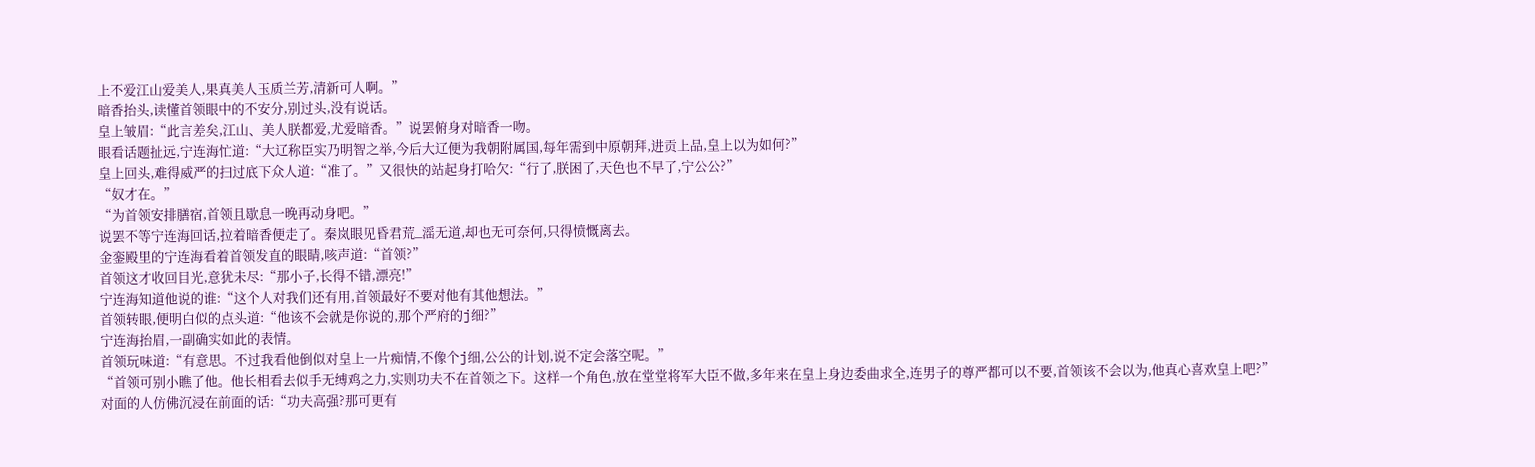上不爱江山爱美人,果真美人玉质兰芳,清新可人啊。”
暗香抬头,读懂首领眼中的不安分,别过头,没有说话。
皇上皱眉:“此言差矣,江山、美人朕都爱,尤爱暗香。”说罢俯身对暗香一吻。
眼看话题扯远,宁连海忙道:“大辽称臣实乃明智之举,今后大辽便为我朝附属国,每年需到中原朝拜,进贡上品,皇上以为如何?”
皇上回头,难得威严的扫过底下众人道:“准了。”又很快的站起身打哈欠:“行了,朕困了,天色也不早了,宁公公?”
“奴才在。”
“为首领安排膳宿,首领且歇息一晚再动身吧。”
说罢不等宁连海回话,拉着暗香便走了。秦岚眼见昏君荒_滛无道,却也无可奈何,只得愤慨离去。
金銮殿里的宁连海看着首领发直的眼睛,咳声道:“首领?”
首领这才收回目光,意犹未尽:“那小子,长得不错,漂亮!”
宁连海知道他说的谁:“这个人对我们还有用,首领最好不要对他有其他想法。”
首领转眼,便明白似的点头道:“他该不会就是你说的,那个严府的j细?”
宁连海抬眉,一副确实如此的表情。
首领玩味道:“有意思。不过我看他倒似对皇上一片痴情,不像个j细,公公的计划,说不定会落空呢。”
“首领可别小瞧了他。他长相看去似手无缚鸡之力,实则功夫不在首领之下。这样一个角色,放在堂堂将军大臣不做,多年来在皇上身边委曲求全,连男子的尊严都可以不要,首领该不会以为,他真心喜欢皇上吧?”
对面的人仿佛沉浸在前面的话:“功夫高强?那可更有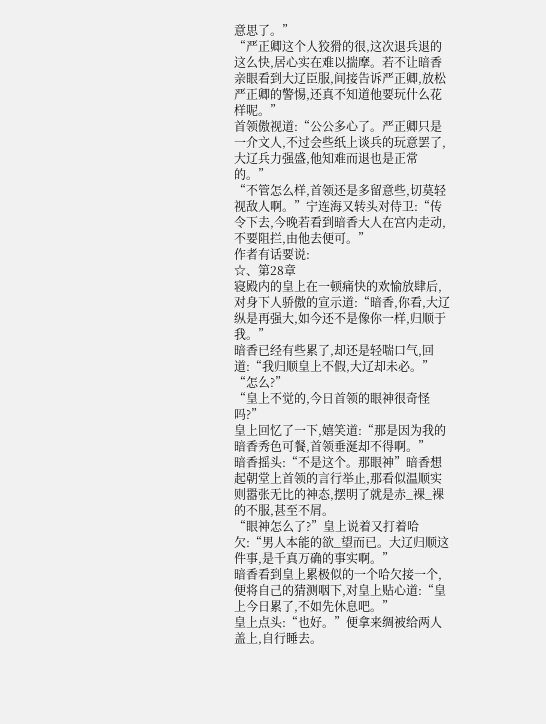意思了。”
“严正卿这个人狡猾的很,这次退兵退的这么快,居心实在难以揣摩。若不让暗香亲眼看到大辽臣服,间接告诉严正卿,放松严正卿的警惕,还真不知道他要玩什么花样呢。”
首领傲视道:“公公多心了。严正卿只是一介文人,不过会些纸上谈兵的玩意罢了,大辽兵力强盛,他知难而退也是正常的。”
“不管怎么样,首领还是多留意些,切莫轻视敌人啊。”宁连海又转头对侍卫:“传令下去,今晚若看到暗香大人在宫内走动,不要阻拦,由他去便可。”
作者有话要说:
☆、第28章
寝殿内的皇上在一顿痛快的欢愉放肆后,对身下人骄傲的宣示道:“暗香,你看,大辽纵是再强大,如今还不是像你一样,归顺于我。”
暗香已经有些累了,却还是轻喘口气,回道:“我归顺皇上不假,大辽却未必。”
“怎么?”
“皇上不觉的,今日首领的眼神很奇怪吗?”
皇上回忆了一下,嬉笑道:“那是因为我的暗香秀色可餐,首领垂涎却不得啊。”
暗香摇头:“不是这个。那眼神”暗香想起朝堂上首领的言行举止,那看似温顺实则嚣张无比的神态,摆明了就是赤_裸_裸的不服,甚至不屑。
“眼神怎么了?”皇上说着又打着哈欠:“男人本能的欲_望而已。大辽归顺这件事,是千真万确的事实啊。”
暗香看到皇上累极似的一个哈欠接一个,便将自己的猜测咽下,对皇上贴心道:“皇上今日累了,不如先休息吧。”
皇上点头:“也好。”便拿来绸被给两人盖上,自行睡去。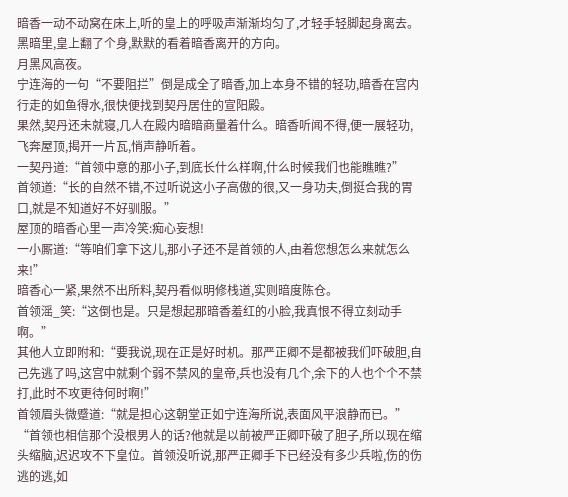暗香一动不动窝在床上,听的皇上的呼吸声渐渐均匀了,才轻手轻脚起身离去。
黑暗里,皇上翻了个身,默默的看着暗香离开的方向。
月黑风高夜。
宁连海的一句“不要阻拦”倒是成全了暗香,加上本身不错的轻功,暗香在宫内行走的如鱼得水,很快便找到契丹居住的宣阳殿。
果然,契丹还未就寝,几人在殿内暗暗商量着什么。暗香听闻不得,便一展轻功,飞奔屋顶,揭开一片瓦,悄声静听着。
一契丹道:“首领中意的那小子,到底长什么样啊,什么时候我们也能瞧瞧?”
首领道:“长的自然不错,不过听说这小子高傲的很,又一身功夫,倒挺合我的胃口,就是不知道好不好驯服。”
屋顶的暗香心里一声冷笑:痴心妄想!
一小厮道:“等咱们拿下这儿,那小子还不是首领的人,由着您想怎么来就怎么来!”
暗香心一紧,果然不出所料,契丹看似明修栈道,实则暗度陈仓。
首领滛_笑:“这倒也是。只是想起那暗香羞红的小脸,我真恨不得立刻动手啊。”
其他人立即附和:“要我说,现在正是好时机。那严正卿不是都被我们吓破胆,自己先逃了吗,这宫中就剩个弱不禁风的皇帝,兵也没有几个,余下的人也个个不禁打,此时不攻更待何时啊!”
首领眉头微蹙道:“就是担心这朝堂正如宁连海所说,表面风平浪静而已。”
“首领也相信那个没根男人的话?他就是以前被严正卿吓破了胆子,所以现在缩头缩脑,迟迟攻不下皇位。首领没听说,那严正卿手下已经没有多少兵啦,伤的伤逃的逃,如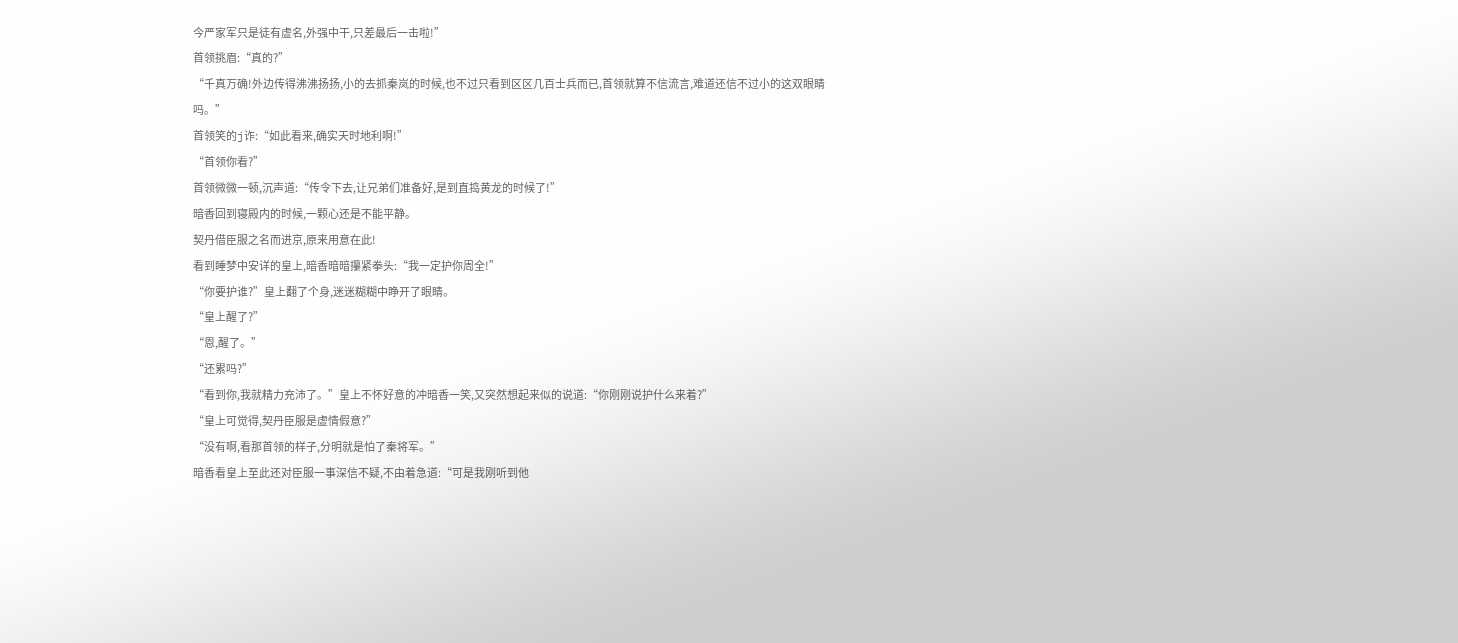今严家军只是徒有虚名,外强中干,只差最后一击啦!”
首领挑眉:“真的?”
“千真万确!外边传得沸沸扬扬,小的去抓秦岚的时候,也不过只看到区区几百士兵而已,首领就算不信流言,难道还信不过小的这双眼睛吗。”
首领笑的j诈:“如此看来,确实天时地利啊!”
“首领你看?”
首领微微一顿,沉声道:“传令下去,让兄弟们准备好,是到直捣黄龙的时候了!”
暗香回到寝殿内的时候,一颗心还是不能平静。
契丹借臣服之名而进京,原来用意在此!
看到睡梦中安详的皇上,暗香暗暗攥紧拳头:“我一定护你周全!”
“你要护谁?”皇上翻了个身,迷迷糊糊中睁开了眼睛。
“皇上醒了?”
“恩,醒了。”
“还累吗?”
“看到你,我就精力充沛了。”皇上不怀好意的冲暗香一笑,又突然想起来似的说道:“你刚刚说护什么来着?”
“皇上可觉得,契丹臣服是虚情假意?”
“没有啊,看那首领的样子,分明就是怕了秦将军。”
暗香看皇上至此还对臣服一事深信不疑,不由着急道:“可是我刚听到他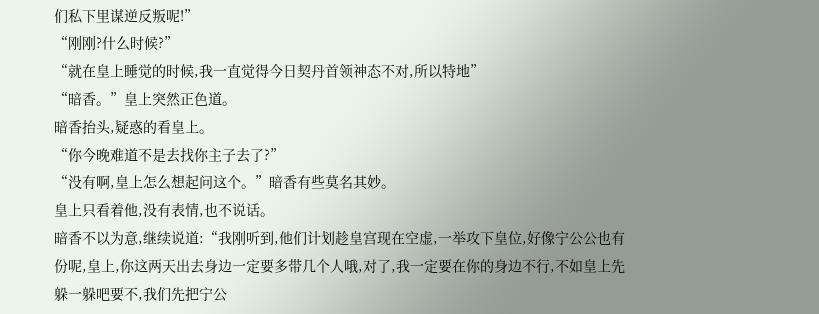们私下里谋逆反叛呢!”
“刚刚?什么时候?”
“就在皇上睡觉的时候,我一直觉得今日契丹首领神态不对,所以特地”
“暗香。”皇上突然正色道。
暗香抬头,疑惑的看皇上。
“你今晚难道不是去找你主子去了?”
“没有啊,皇上怎么想起问这个。”暗香有些莫名其妙。
皇上只看着他,没有表情,也不说话。
暗香不以为意,继续说道:“我刚听到,他们计划趁皇宫现在空虚,一举攻下皇位,好像宁公公也有份呢,皇上,你这两天出去身边一定要多带几个人哦,对了,我一定要在你的身边不行,不如皇上先躲一躲吧要不,我们先把宁公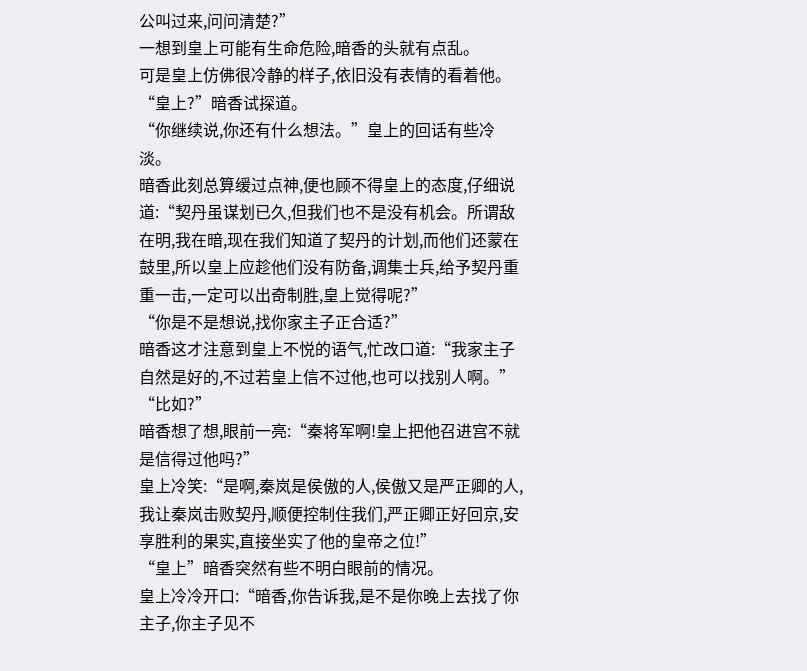公叫过来,问问清楚?”
一想到皇上可能有生命危险,暗香的头就有点乱。
可是皇上仿佛很冷静的样子,依旧没有表情的看着他。
“皇上?”暗香试探道。
“你继续说,你还有什么想法。”皇上的回话有些冷淡。
暗香此刻总算缓过点神,便也顾不得皇上的态度,仔细说道:“契丹虽谋划已久,但我们也不是没有机会。所谓敌在明,我在暗,现在我们知道了契丹的计划,而他们还蒙在鼓里,所以皇上应趁他们没有防备,调集士兵,给予契丹重重一击,一定可以出奇制胜,皇上觉得呢?”
“你是不是想说,找你家主子正合适?”
暗香这才注意到皇上不悦的语气,忙改口道:“我家主子自然是好的,不过若皇上信不过他,也可以找别人啊。”
“比如?”
暗香想了想,眼前一亮:“秦将军啊!皇上把他召进宫不就是信得过他吗?”
皇上冷笑:“是啊,秦岚是侯傲的人,侯傲又是严正卿的人,我让秦岚击败契丹,顺便控制住我们,严正卿正好回京,安享胜利的果实,直接坐实了他的皇帝之位!”
“皇上”暗香突然有些不明白眼前的情况。
皇上冷冷开口:“暗香,你告诉我,是不是你晚上去找了你主子,你主子见不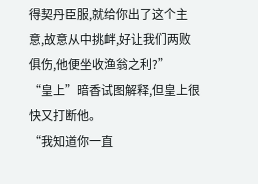得契丹臣服,就给你出了这个主意,故意从中挑衅,好让我们两败俱伤,他便坐收渔翁之利?”
“皇上”暗香试图解释,但皇上很快又打断他。
“我知道你一直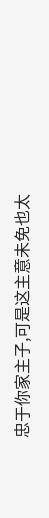忠于你家主子,可是这主意未免也太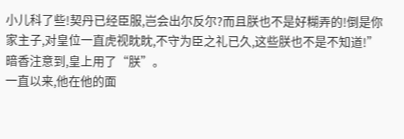小儿科了些!契丹已经臣服,岂会出尔反尔?而且朕也不是好糊弄的!倒是你家主子,对皇位一直虎视眈眈,不守为臣之礼已久,这些朕也不是不知道!”
暗香注意到,皇上用了“朕”。
一直以来,他在他的面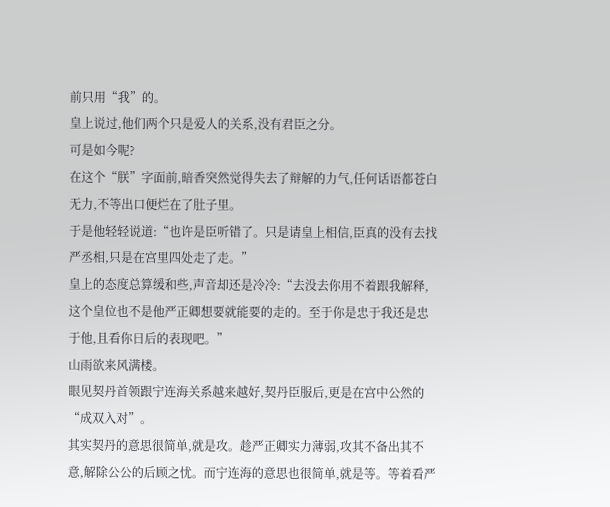前只用“我”的。
皇上说过,他们两个只是爱人的关系,没有君臣之分。
可是如今呢?
在这个“朕”字面前,暗香突然觉得失去了辩解的力气,任何话语都苍白无力,不等出口便烂在了肚子里。
于是他轻轻说道:“也许是臣听错了。只是请皇上相信,臣真的没有去找严丞相,只是在宫里四处走了走。”
皇上的态度总算缓和些,声音却还是冷冷:“去没去你用不着跟我解释,这个皇位也不是他严正卿想要就能要的走的。至于你是忠于我还是忠于他,且看你日后的表现吧。”
山雨欲来风满楼。
眼见契丹首领跟宁连海关系越来越好,契丹臣服后,更是在宫中公然的“成双入对”。
其实契丹的意思很简单,就是攻。趁严正卿实力薄弱,攻其不备出其不意,解除公公的后顾之忧。而宁连海的意思也很简单,就是等。等着看严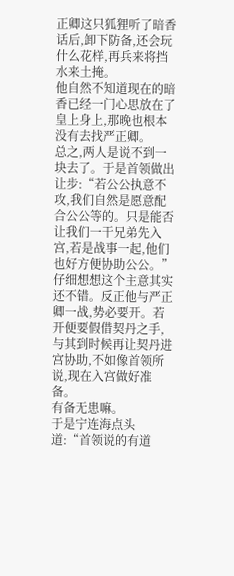正卿这只狐狸听了暗香话后,卸下防备,还会玩什么花样,再兵来将挡水来土掩。
他自然不知道现在的暗香已经一门心思放在了皇上身上,那晚也根本没有去找严正卿。
总之,两人是说不到一块去了。于是首领做出让步:“若公公执意不攻,我们自然是愿意配合公公等的。只是能否让我们一干兄弟先入宫,若是战事一起,他们也好方便协助公公。”
仔细想想这个主意其实还不错。反正他与严正卿一战,势必要开。若开便要假借契丹之手,与其到时候再让契丹进宫协助,不如像首领所说,现在入宫做好准备。
有备无患嘛。
于是宁连海点头道:“首领说的有道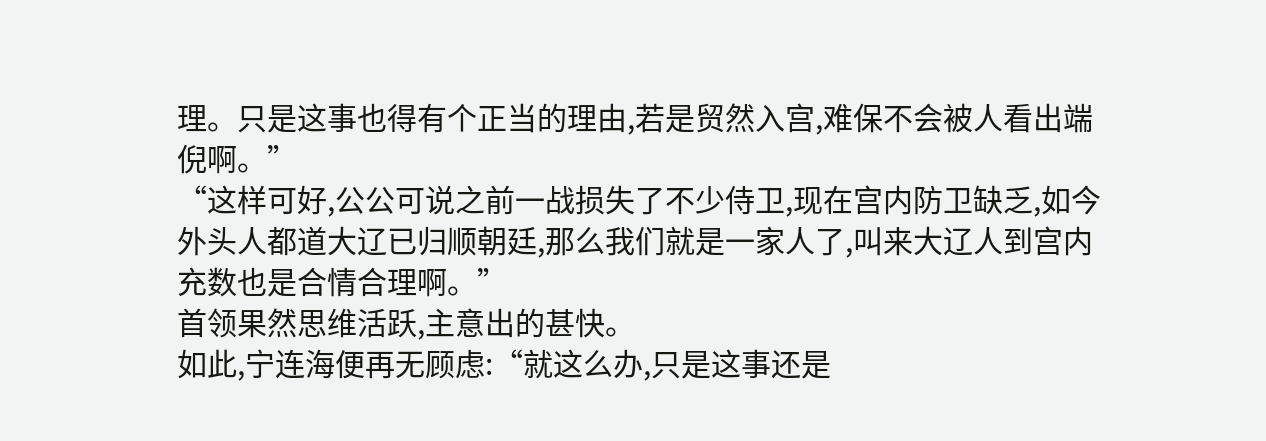理。只是这事也得有个正当的理由,若是贸然入宫,难保不会被人看出端倪啊。”
“这样可好,公公可说之前一战损失了不少侍卫,现在宫内防卫缺乏,如今外头人都道大辽已归顺朝廷,那么我们就是一家人了,叫来大辽人到宫内充数也是合情合理啊。”
首领果然思维活跃,主意出的甚快。
如此,宁连海便再无顾虑:“就这么办,只是这事还是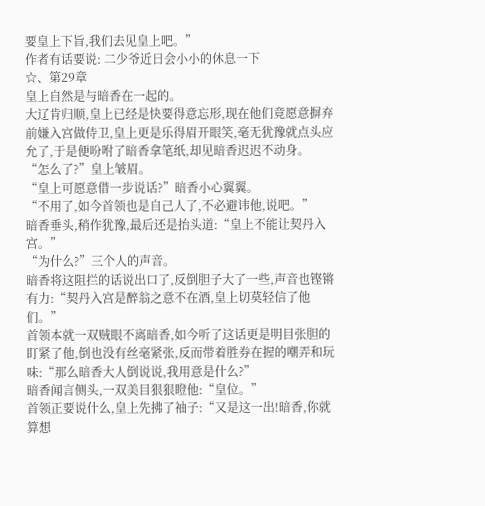要皇上下旨,我们去见皇上吧。”
作者有话要说: 二少爷近日会小小的休息一下
☆、第29章
皇上自然是与暗香在一起的。
大辽肯归顺,皇上已经是快要得意忘形,现在他们竟愿意摒弃前嫌入宫做侍卫,皇上更是乐得眉开眼笑,毫无犹豫就点头应允了,于是便吩咐了暗香拿笔纸,却见暗香迟迟不动身。
“怎么了?”皇上皱眉。
“皇上可愿意借一步说话?”暗香小心翼翼。
“不用了,如今首领也是自己人了,不必避讳他,说吧。”
暗香垂头,稍作犹豫,最后还是抬头道:“皇上不能让契丹入宫。”
“为什么?”三个人的声音。
暗香将这阻拦的话说出口了,反倒胆子大了一些,声音也铿锵有力:“契丹入宫是醉翁之意不在酒,皇上切莫轻信了他们。”
首领本就一双贼眼不离暗香,如今听了这话更是明目张胆的盯紧了他,倒也没有丝毫紧张,反而带着胜券在握的嘲弄和玩味:“那么暗香大人倒说说,我用意是什么?”
暗香闻言侧头,一双美目狠狠瞪他:“皇位。”
首领正要说什么,皇上先拂了袖子:“又是这一出!暗香,你就算想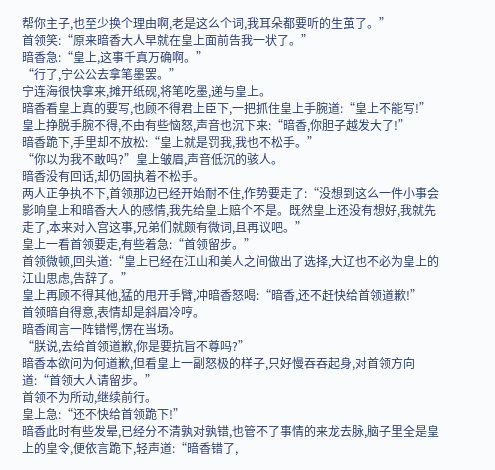帮你主子,也至少换个理由啊,老是这么个词,我耳朵都要听的生茧了。”
首领笑:“原来暗香大人早就在皇上面前告我一状了。”
暗香急:“皇上,这事千真万确啊。”
“行了,宁公公去拿笔墨罢。”
宁连海很快拿来,摊开纸砚,将笔吃墨,递与皇上。
暗香看皇上真的要写,也顾不得君上臣下,一把抓住皇上手腕道:“皇上不能写!”
皇上挣脱手腕不得,不由有些恼怒,声音也沉下来:“暗香,你胆子越发大了!”
暗香跪下,手里却不放松:“皇上就是罚我,我也不松手。”
“你以为我不敢吗?”皇上皱眉,声音低沉的骇人。
暗香没有回话,却仍固执着不松手。
两人正争执不下,首领那边已经开始耐不住,作势要走了:“没想到这么一件小事会影响皇上和暗香大人的感情,我先给皇上赔个不是。既然皇上还没有想好,我就先走了,本来对入宫这事,兄弟们就颇有微词,且再议吧。”
皇上一看首领要走,有些着急:“首领留步。”
首领微顿,回头道:“皇上已经在江山和美人之间做出了选择,大辽也不必为皇上的江山思虑,告辞了。”
皇上再顾不得其他,猛的甩开手臂,冲暗香怒喝:“暗香,还不赶快给首领道歉!”
首领暗自得意,表情却是斜眉冷哼。
暗香闻言一阵错愕,愣在当场。
“朕说,去给首领道歉,你是要抗旨不尊吗?”
暗香本欲问为何道歉,但看皇上一副怒极的样子,只好慢吞吞起身,对首领方向道:“首领大人请留步。”
首领不为所动,继续前行。
皇上急:“还不快给首领跪下!”
暗香此时有些发晕,已经分不清孰对孰错,也管不了事情的来龙去脉,脑子里全是皇上的皇令,便依言跪下,轻声道:“暗香错了,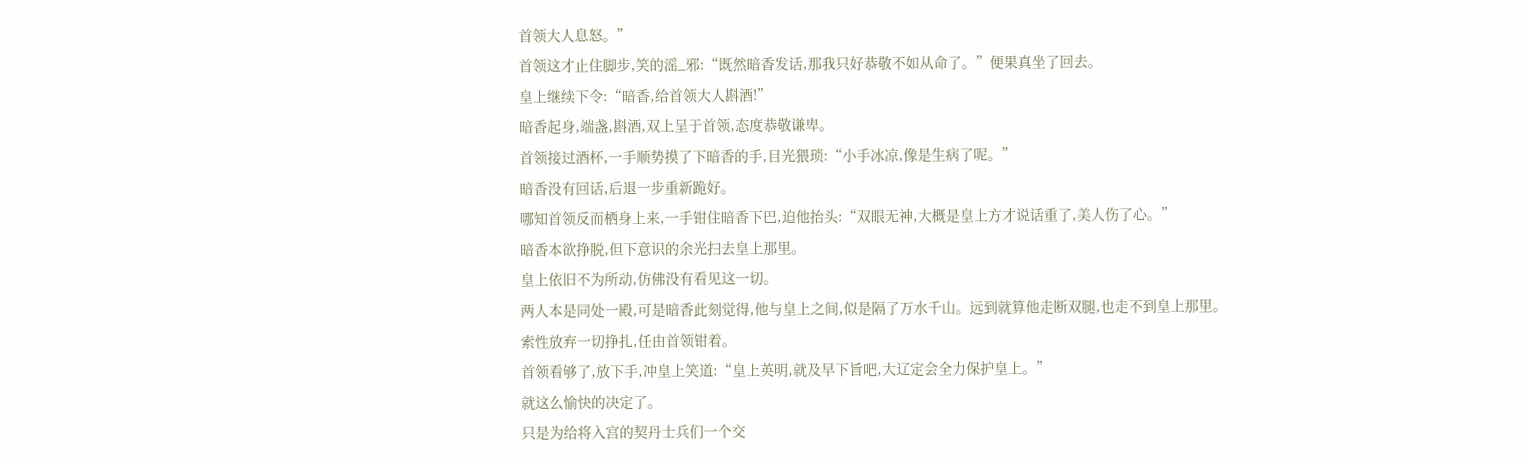首领大人息怒。”
首领这才止住脚步,笑的滛_邪:“既然暗香发话,那我只好恭敬不如从命了。”便果真坐了回去。
皇上继续下令:“暗香,给首领大人斟酒!”
暗香起身,端盏,斟酒,双上呈于首领,态度恭敬谦卑。
首领接过酒杯,一手顺势摸了下暗香的手,目光猥琐:“小手冰凉,像是生病了呢。”
暗香没有回话,后退一步重新跪好。
哪知首领反而栖身上来,一手钳住暗香下巴,迫他抬头:“双眼无神,大概是皇上方才说话重了,美人伤了心。”
暗香本欲挣脱,但下意识的余光扫去皇上那里。
皇上依旧不为所动,仿佛没有看见这一切。
两人本是同处一殿,可是暗香此刻觉得,他与皇上之间,似是隔了万水千山。远到就算他走断双腿,也走不到皇上那里。
索性放弃一切挣扎,任由首领钳着。
首领看够了,放下手,冲皇上笑道:“皇上英明,就及早下旨吧,大辽定会全力保护皇上。”
就这么愉快的决定了。
只是为给将入宫的契丹士兵们一个交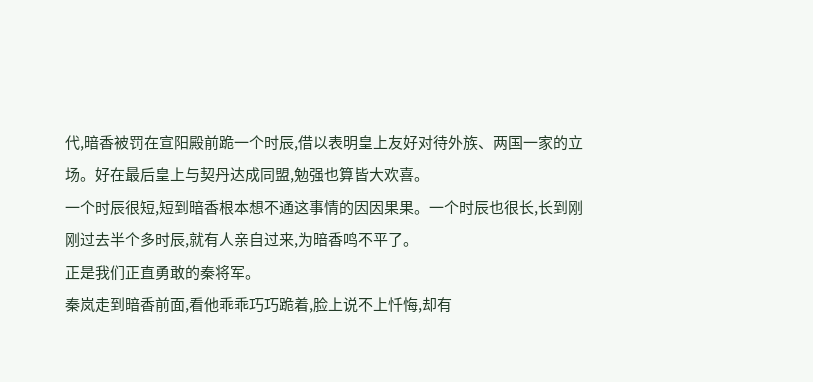代,暗香被罚在宣阳殿前跪一个时辰,借以表明皇上友好对待外族、两国一家的立场。好在最后皇上与契丹达成同盟,勉强也算皆大欢喜。
一个时辰很短,短到暗香根本想不通这事情的因因果果。一个时辰也很长,长到刚刚过去半个多时辰,就有人亲自过来,为暗香鸣不平了。
正是我们正直勇敢的秦将军。
秦岚走到暗香前面,看他乖乖巧巧跪着,脸上说不上忏悔,却有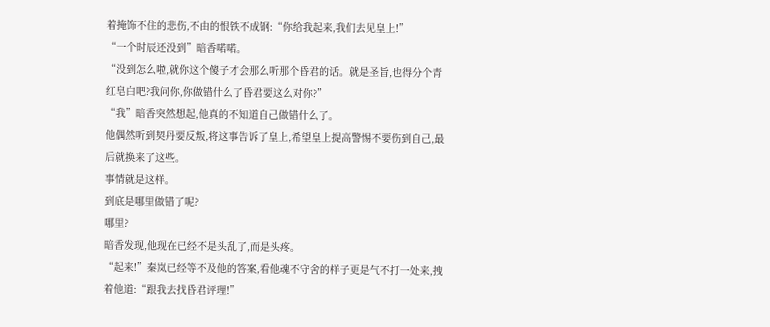着掩饰不住的悲伤,不由的恨铁不成钢:“你给我起来,我们去见皇上!”
“一个时辰还没到”暗香喏喏。
“没到怎么啦,就你这个傻子才会那么听那个昏君的话。就是圣旨,也得分个青红皂白吧?我问你,你做错什么了昏君要这么对你?”
“我”暗香突然想起,他真的不知道自己做错什么了。
他偶然听到契丹要反叛,将这事告诉了皇上,希望皇上提高警惕不要伤到自己,最后就换来了这些。
事情就是这样。
到底是哪里做错了呢?
哪里?
暗香发现,他现在已经不是头乱了,而是头疼。
“起来!”秦岚已经等不及他的答案,看他魂不守舍的样子更是气不打一处来,拽着他道:“跟我去找昏君评理!”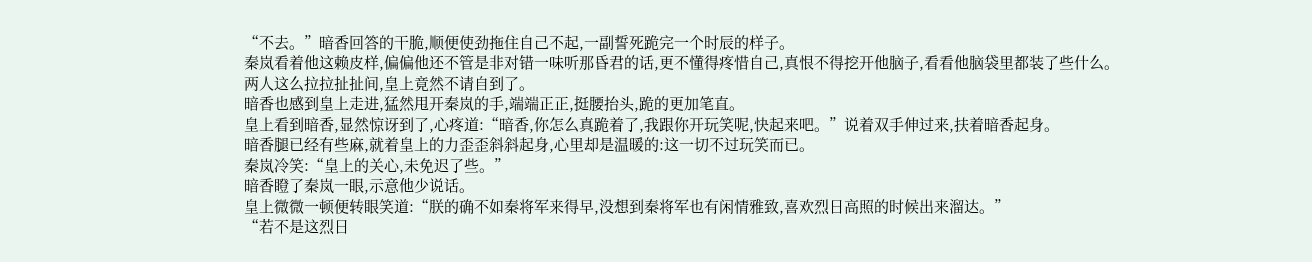“不去。”暗香回答的干脆,顺便使劲拖住自己不起,一副誓死跪完一个时辰的样子。
秦岚看着他这赖皮样,偏偏他还不管是非对错一味听那昏君的话,更不懂得疼惜自己,真恨不得挖开他脑子,看看他脑袋里都装了些什么。
两人这么拉拉扯扯间,皇上竟然不请自到了。
暗香也感到皇上走进,猛然甩开秦岚的手,端端正正,挺腰抬头,跪的更加笔直。
皇上看到暗香,显然惊讶到了,心疼道:“暗香,你怎么真跪着了,我跟你开玩笑呢,快起来吧。”说着双手伸过来,扶着暗香起身。
暗香腿已经有些麻,就着皇上的力歪歪斜斜起身,心里却是温暖的:这一切不过玩笑而已。
秦岚冷笑:“皇上的关心,未免迟了些。”
暗香瞪了秦岚一眼,示意他少说话。
皇上微微一顿便转眼笑道:“朕的确不如秦将军来得早,没想到秦将军也有闲情雅致,喜欢烈日高照的时候出来溜达。”
“若不是这烈日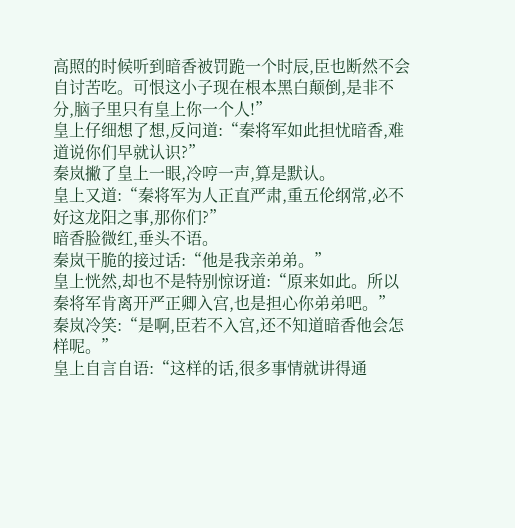高照的时候听到暗香被罚跪一个时辰,臣也断然不会自讨苦吃。可恨这小子现在根本黑白颠倒,是非不分,脑子里只有皇上你一个人!”
皇上仔细想了想,反问道:“秦将军如此担忧暗香,难道说你们早就认识?”
秦岚撇了皇上一眼,冷哼一声,算是默认。
皇上又道:“秦将军为人正直严肃,重五伦纲常,必不好这龙阳之事,那你们?”
暗香脸微红,垂头不语。
秦岚干脆的接过话:“他是我亲弟弟。”
皇上恍然,却也不是特别惊讶道:“原来如此。所以秦将军肯离开严正卿入宫,也是担心你弟弟吧。”
秦岚冷笑:“是啊,臣若不入宫,还不知道暗香他会怎样呢。”
皇上自言自语:“这样的话,很多事情就讲得通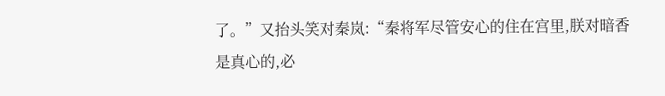了。”又抬头笑对秦岚:“秦将军尽管安心的住在宫里,朕对暗香是真心的,必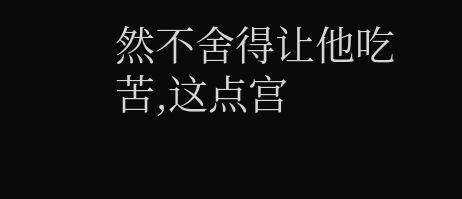然不舍得让他吃苦,这点宫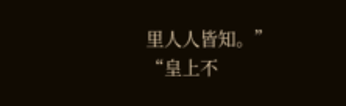里人人皆知。”
“皇上不